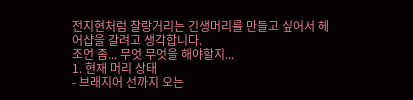전지현처럼 찰랑거리는 긴생머리를 만들고 싶어서 헤어샵을 갈려고 생각합니다.
조언 좀... 무엇 무엇을 해야할지...
1. 현재 머리 상태
- 브래지어 선까지 오는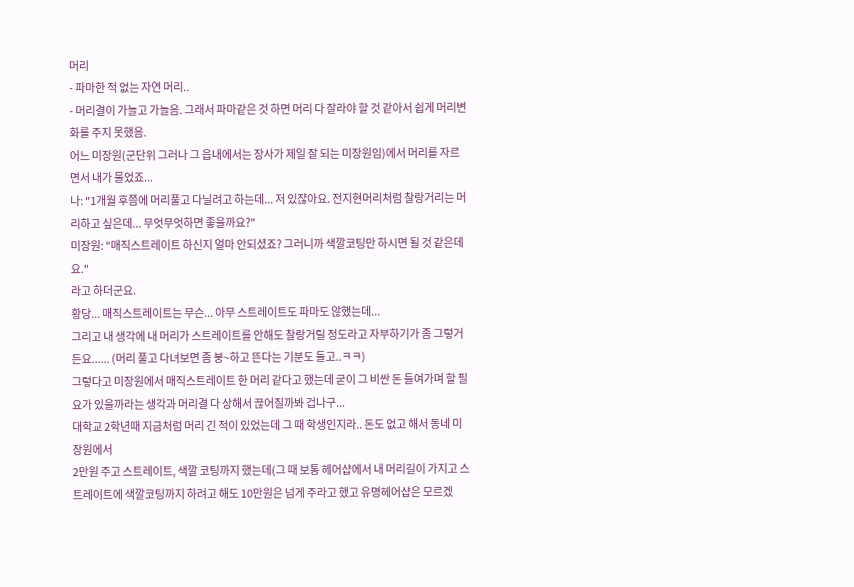머리
- 파마한 적 없는 자연 머리..
- 머리결이 가늘고 가늘음. 그래서 파마같은 것 하면 머리 다 잘라야 할 것 같아서 쉽게 머리변화를 주지 못했음.
어느 미장원(군단위 그러나 그 읍내에서는 장사가 제일 잘 되는 미장원임)에서 머리를 자르면서 내가 물었죠...
나: "1개월 후쯤에 머리풀고 다닐려고 하는데... 저 있쟎아요. 전지현머리처럼 찰랑거리는 머리하고 싶은데... 무엇무엇하면 좋을까요?"
미장원: "매직스트레이트 하신지 얼마 안되셨죠? 그러니까 색깔코팅만 하시면 될 것 같은데요."
라고 하더군요.
황당... 매직스트레이트는 무슨... 아무 스트레이트도 파마도 않했는데...
그리고 내 생각에 내 머리가 스트레이트를 안해도 찰랑거릴 정도라고 자부하기가 좀 그렇거든요...... (머리 풀고 다녀보면 좀 붕~하고 뜬다는 기분도 들고..ㅋㅋ)
그렇다고 미장원에서 매직스트레이트 한 머리 같다고 했는데 굳이 그 비싼 돈 들여가며 할 필요가 있을까라는 생각과 머리결 다 상해서 끊어질까봐 겁나구...
대학교 2학년때 지금처럼 머리 긴 적이 있었는데 그 때 학생인지라.. 돈도 없고 해서 동네 미장원에서
2만원 주고 스트레이트, 색깔 코팅까지 했는데(그 때 보통 헤어샵에서 내 머리길이 가지고 스트레이트에 색깔코팅까지 하려고 해도 10만원은 넘게 주라고 했고 유명헤어샵은 모르겠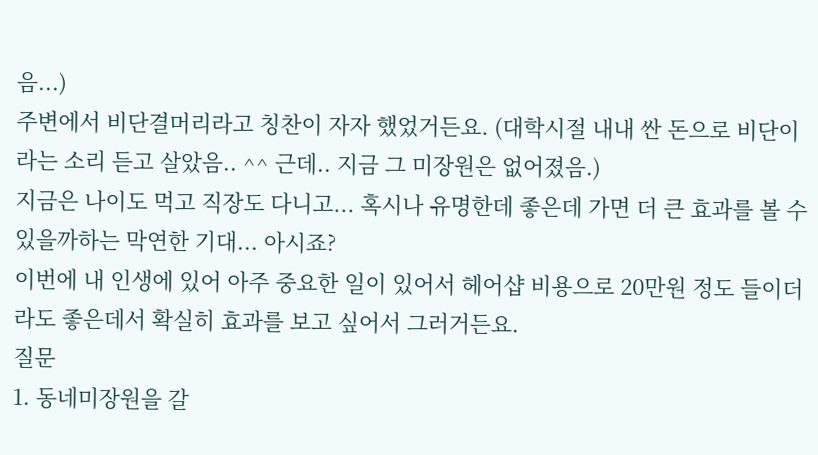음...)
주변에서 비단결머리라고 칭찬이 자자 했었거든요. (대학시절 내내 싼 돈으로 비단이라는 소리 듣고 살았음.. ^^ 근데.. 지금 그 미장원은 없어졌음.)
지금은 나이도 먹고 직장도 다니고... 혹시나 유명한데 좋은데 가면 더 큰 효과를 볼 수 있을까하는 막연한 기대... 아시죠?
이번에 내 인생에 있어 아주 중요한 일이 있어서 헤어샵 비용으로 20만원 정도 들이더라도 좋은데서 확실히 효과를 보고 싶어서 그러거든요.
질문
1. 동네미장원을 갈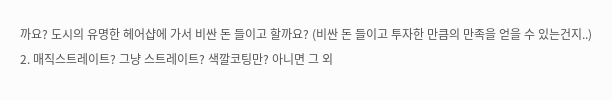까요? 도시의 유명한 헤어샵에 가서 비싼 돈 들이고 할까요? (비싼 돈 들이고 투자한 만큼의 만족을 얻을 수 있는건지..)
2. 매직스트레이트? 그냥 스트레이트? 색깔코팅만? 아니면 그 외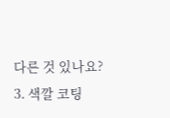다른 것 있나요?
3. 색깔 코팅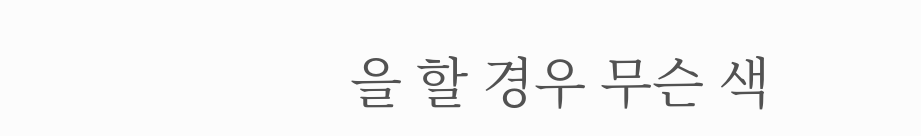을 할 경우 무슨 색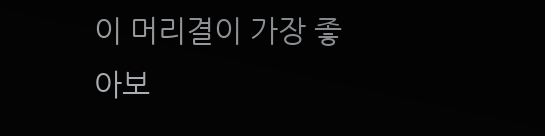이 머리결이 가장 좋아보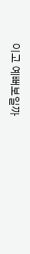이고 예뻐보일까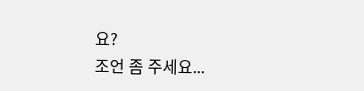요?
조언 좀 주세요...